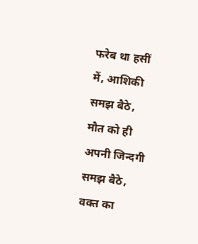फरेब था हसीं में, आशिकी समझ बैठे,
मौत को ही अपनी जिन्दगी समझ बैठे,
वक्त का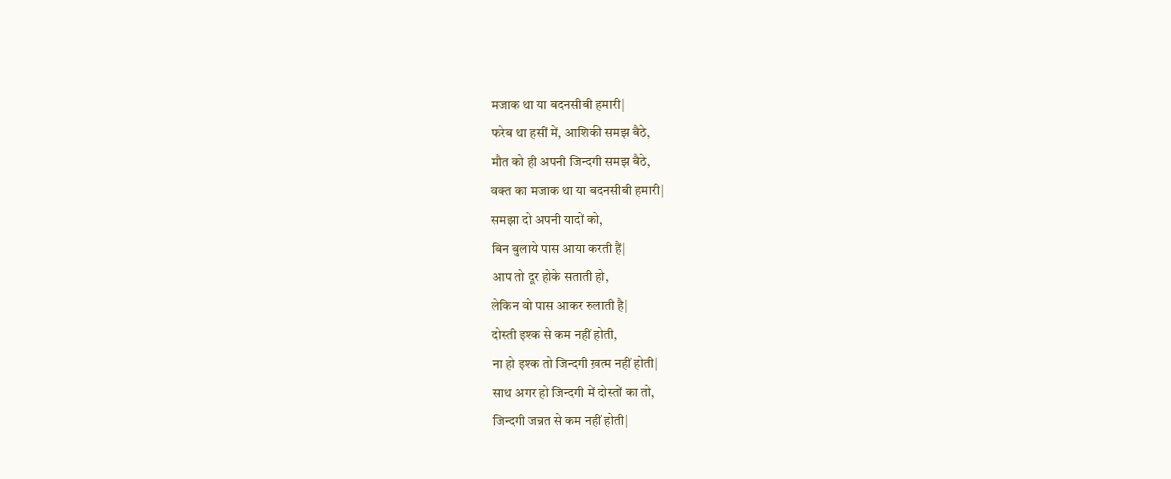मजाक था या बदनसीबी हमारी|
फरेब था हसीं में, आशिकी समझ बैठे,
मौत को ही अपनी जिन्दगी समझ बैठे,
वक्त का मजाक था या बदनसीबी हमारी|
समझा दो अपनी यादों को,
बिन बुलाये पास आया करती हैं|
आप तो दूर होके सताती हो,
लेकिन वो पास आकर रुलाती है|
दोस्ती इश्क से कम नहीं होती,
ना हो इश्क तो जिन्दगी ख़त्म नहीं होती|
साथ अगर हो जिन्दगी में दोस्तों का तो,
जिन्दगी जन्नत से कम नहीं होती|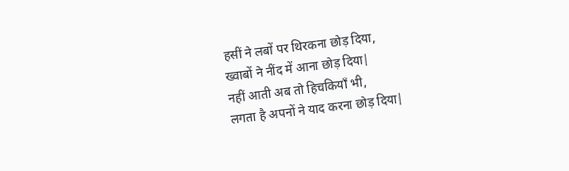हसीं ने लबों पर थिरकना छोड़ दिया,
ख्वाबों ने नींद में आना छोड़ दिया|
नहीं आती अब तो हिचकियाँ भी,
लगता है अपनों ने याद करना छोड़ दिया|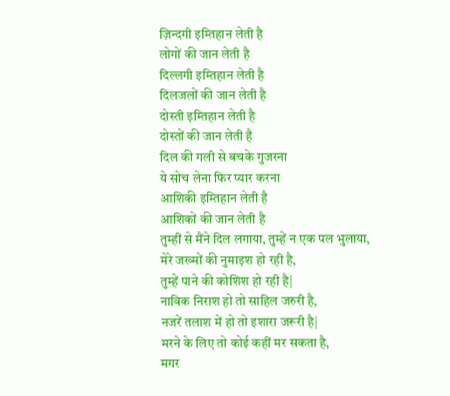ज़िन्दगी इम्तिहान लेती है
लोगों की जान लेती है
दिल्लगी इम्तिहान लेती है
दिलजलों की जान लेती है
दोस्ती इम्तिहान लेती है
दोस्तों की जान लेती है
दिल की गली से बचके गुजरना
ये सोच लेना फिर प्यार करना
आशिकी इम्तिहान लेती है
आशिकों की जान लेती है
तुम्हीं से मैंने दिल लगाया, तुम्हें न एक पल भुलाया,
मेरे जख्मों की नुमाइश हो रही है,
तुम्हें पाने की कोशिश हो रही है|
नाविक निराश हो तो साहिल जरुरी है,
नजरें तलाश में हो तो इशारा जरूरी है|
मरने के लिए तो कोई कहीं मर सकता है,
मगर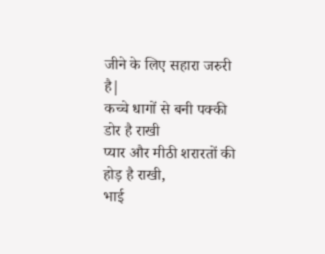जीने के लिए सहारा जरुरी है|
कच्चे धागों से बनी पक्की डोर है राखी
प्यार और मीठी शरारतों की होड़ है राखी,
भाई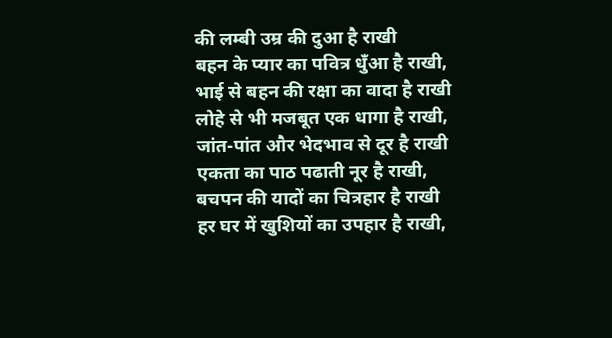की लम्बी उम्र की दुआ है राखी
बहन के प्यार का पवित्र धुँआ है राखी,
भाई से बहन की रक्षा का वादा है राखी
लोहे से भी मजबूत एक धागा है राखी,
जांत-पांत और भेदभाव से दूर है राखी
एकता का पाठ पढाती नूर है राखी,
बचपन की यादों का चित्रहार है राखी
हर घर में खुशियों का उपहार है राखी,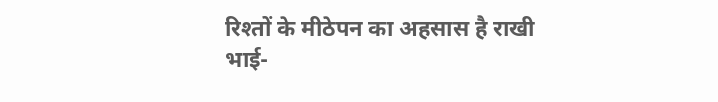रिश्तों के मीठेपन का अहसास है राखी
भाई-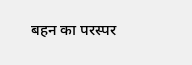बहन का परस्पर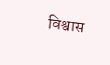विश्वास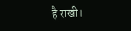है राखी।